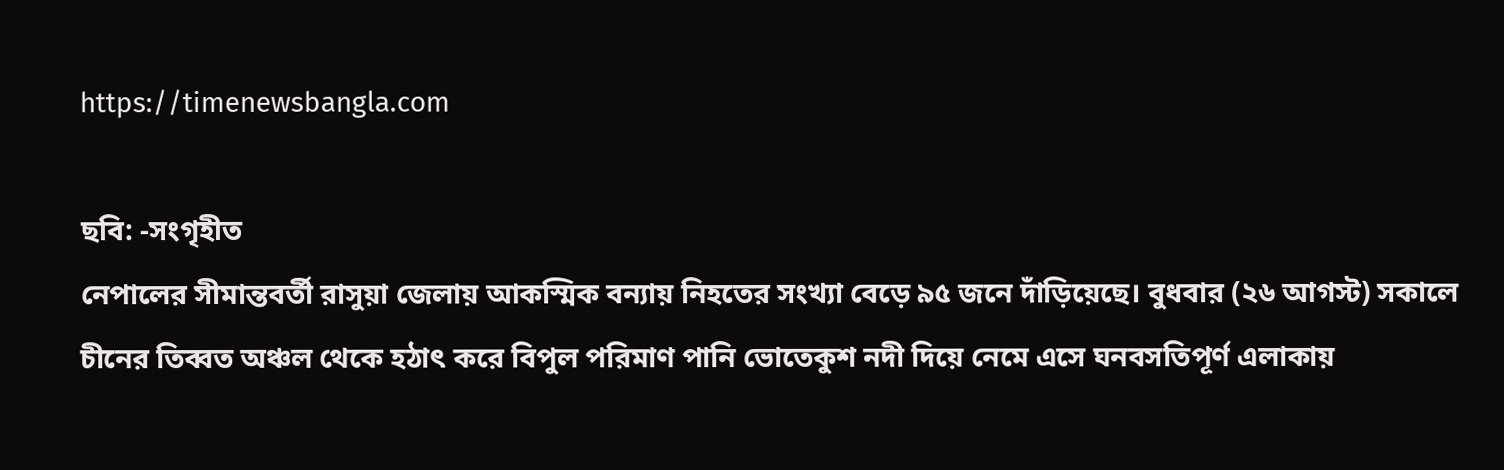https://timenewsbangla.com

ছবি: -সংগৃহীত
নেপালের সীমান্তবর্তী রাসুয়া জেলায় আকস্মিক বন্যায় নিহতের সংখ্যা বেড়ে ৯৫ জনে দাঁড়িয়েছে। বুধবার (২৬ আগস্ট) সকালে চীনের তিব্বত অঞ্চল থেকে হঠাৎ করে বিপুল পরিমাণ পানি ভোতেকুশ নদী দিয়ে নেমে এসে ঘনবসতিপূর্ণ এলাকায়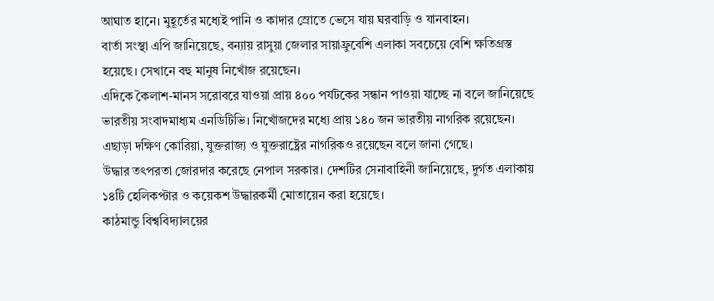আঘাত হানে। মুহূর্তের মধ্যেই পানি ও কাদার স্রোতে ভেসে যায় ঘরবাড়ি ও যানবাহন।
বার্তা সংস্থা এপি জানিয়েছে, বন্যায় রাসুয়া জেলার সায়াফ্রুবেশি এলাকা সবচেয়ে বেশি ক্ষতিগ্রস্ত হয়েছে। সেখানে বহু মানুষ নিখোঁজ রয়েছেন।
এদিকে কৈলাশ-মানস সরোবরে যাওয়া প্রায় ৪০০ পর্যটকের সন্ধান পাওয়া যাচ্ছে না বলে জানিয়েছে ভারতীয় সংবাদমাধ্যম এনডিটিভি। নিখোঁজদের মধ্যে প্রায় ১৪০ জন ভারতীয় নাগরিক রয়েছেন। এছাড়া দক্ষিণ কোরিয়া, যুক্তরাজ্য ও যুক্তরাষ্ট্রের নাগরিকও রয়েছেন বলে জানা গেছে।
উদ্ধার তৎপরতা জোরদার করেছে নেপাল সরকার। দেশটির সেনাবাহিনী জানিয়েছে, দুর্গত এলাকায় ১৪টি হেলিকপ্টার ও কয়েকশ উদ্ধারকর্মী মোতায়েন করা হয়েছে।
কাঠমান্ডু বিশ্ববিদ্যালয়ের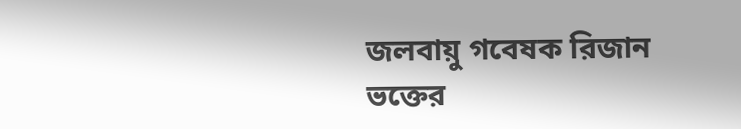জলবায়ু গবেষক রিজান ভক্তের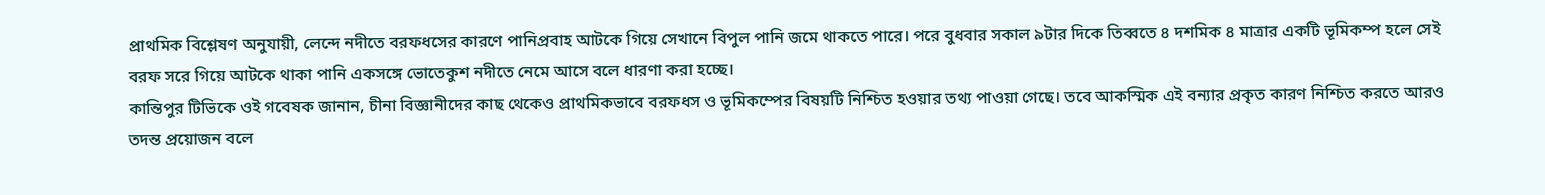প্রাথমিক বিশ্লেষণ অনুযায়ী, লেন্দে নদীতে বরফধসের কারণে পানিপ্রবাহ আটকে গিয়ে সেখানে বিপুল পানি জমে থাকতে পারে। পরে বুধবার সকাল ৯টার দিকে তিব্বতে ৪ দশমিক ৪ মাত্রার একটি ভূমিকম্প হলে সেই বরফ সরে গিয়ে আটকে থাকা পানি একসঙ্গে ভোতেকুশ নদীতে নেমে আসে বলে ধারণা করা হচ্ছে।
কান্তিপুর টিভিকে ওই গবেষক জানান, চীনা বিজ্ঞানীদের কাছ থেকেও প্রাথমিকভাবে বরফধস ও ভূমিকম্পের বিষয়টি নিশ্চিত হওয়ার তথ্য পাওয়া গেছে। তবে আকস্মিক এই বন্যার প্রকৃত কারণ নিশ্চিত করতে আরও তদন্ত প্রয়োজন বলে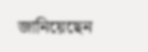জানিয়েছেন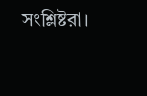সংশ্লিষ্টরা।